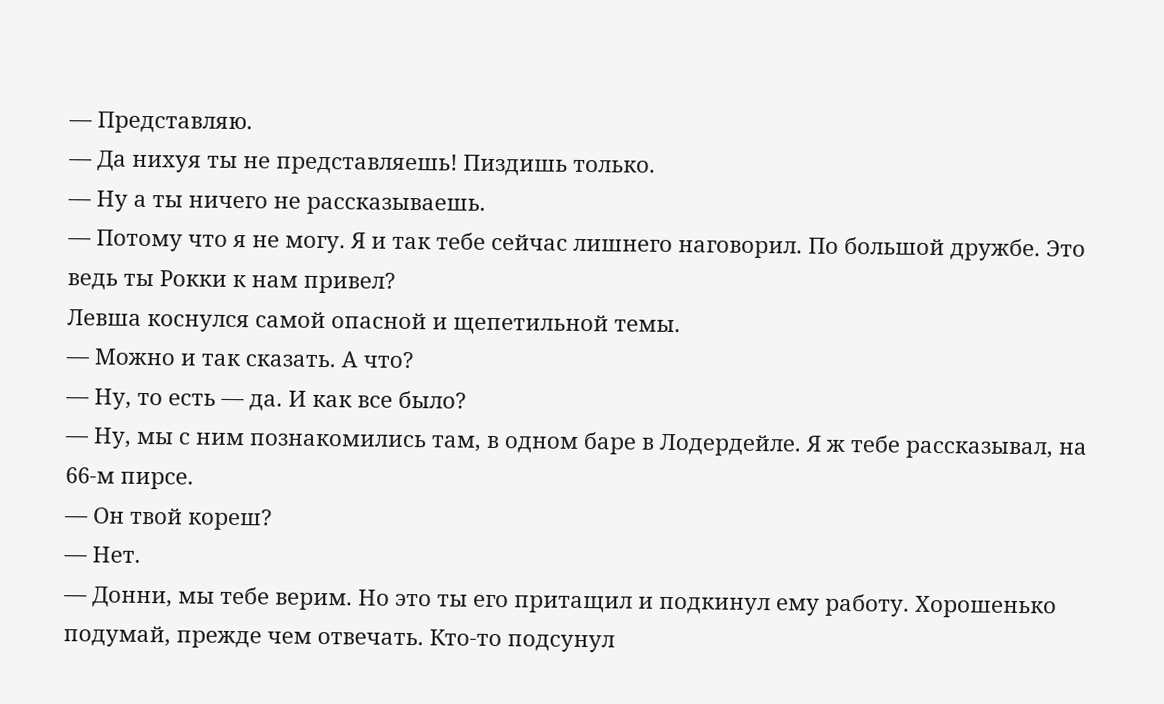— Представляю.
— Да нихуя ты не представляешь! Пиздишь только.
— Ну а ты ничего не рассказываешь.
— Потому что я не могу. Я и так тебе сейчас лишнего наговорил. По большой дружбе. Это ведь ты Рокки к нам привел?
Левша коснулся самой опасной и щепетильной темы.
— Можно и так сказать. А что?
— Ну, то есть — да. И как все было?
— Ну, мы с ним познакомились там, в одном баре в Лодердейле. Я ж тебе рассказывал, на 66-м пирсе.
— Он твой кореш?
— Нет.
— Донни, мы тебе верим. Но это ты его притащил и подкинул ему работу. Хорошенько подумай, прежде чем отвечать. Кто-то подсунул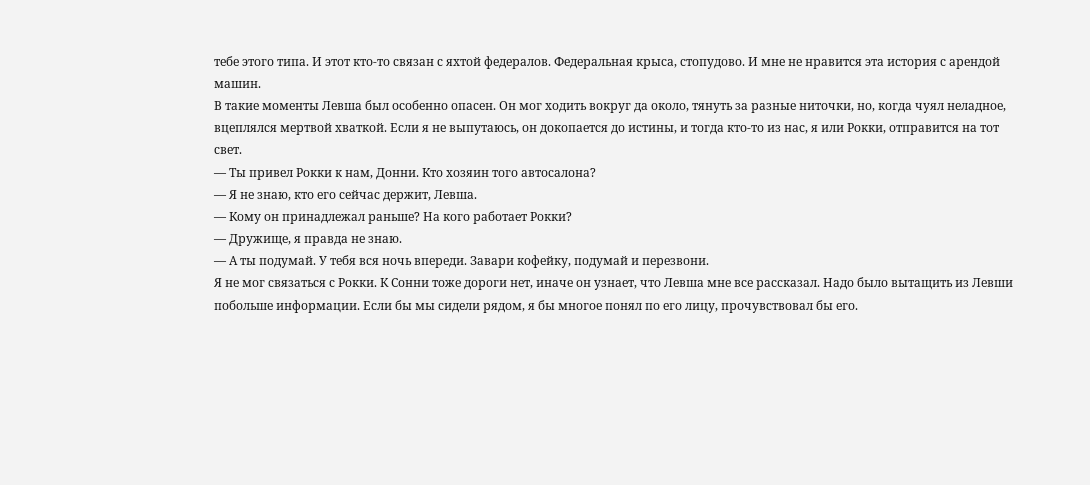тебе этого типа. И этот кто-то связан с яхтой федералов. Федеральная крыса, стопудово. И мне не нравится эта история с арендой машин.
В такие моменты Левша был особенно опасен. Он мог ходить вокруг да около, тянуть за разные ниточки, но, когда чуял неладное, вцеплялся мертвой хваткой. Если я не выпутаюсь, он докопается до истины, и тогда кто-то из нас, я или Рокки, отправится на тот свет.
— Ты привел Рокки к нам, Донни. Кто хозяин того автосалона?
— Я не знаю, кто его сейчас держит, Левша.
— Кому он принадлежал раньше? На кого работает Рокки?
— Дружище, я правда не знаю.
— А ты подумай. У тебя вся ночь впереди. Завари кофейку, подумай и перезвони.
Я не мог связаться с Рокки. К Сонни тоже дороги нет, иначе он узнает, что Левша мне все рассказал. Надо было вытащить из Левши побольше информации. Если бы мы сидели рядом, я бы многое понял по его лицу, прочувствовал бы его.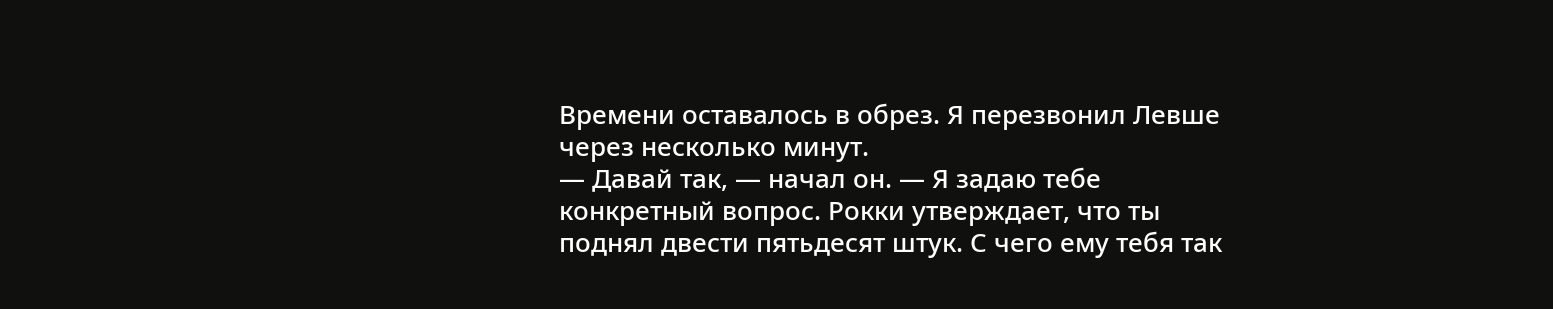Времени оставалось в обрез. Я перезвонил Левше через несколько минут.
— Давай так, — начал он. — Я задаю тебе конкретный вопрос. Рокки утверждает, что ты поднял двести пятьдесят штук. С чего ему тебя так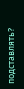подставлять?